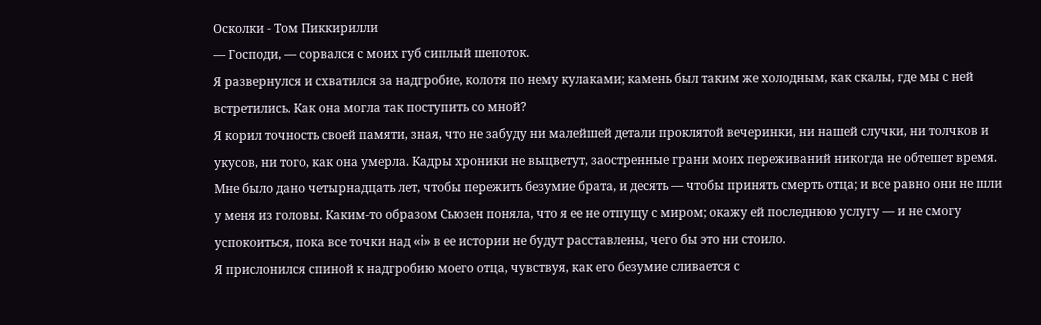Осколки - Том Пиккирилли
— Господи, — сорвался с моих губ сиплый шепоток.
Я развернулся и схватился за надгробие, колотя по нему кулаками; камень был таким же холодным, как скалы, где мы с ней встретились. Как она могла так поступить со мной?
Я корил точность своей памяти, зная, что не забуду ни малейшей детали проклятой вечеринки, ни нашей случки, ни толчков и укусов, ни того, как она умерла. Кадры хроники не выцветут, заостренные грани моих переживаний никогда не обтешет время. Мне было дано четырнадцать лет, чтобы пережить безумие брата, и десять — чтобы принять смерть отца; и все равно они не шли у меня из головы. Каким-то образом Сьюзен поняла, что я ее не отпущу с миром; окажу ей последнюю услугу — и не смогу успокоиться, пока все точки над «i» в ее истории не будут расставлены, чего бы это ни стоило.
Я прислонился спиной к надгробию моего отца, чувствуя, как его безумие сливается с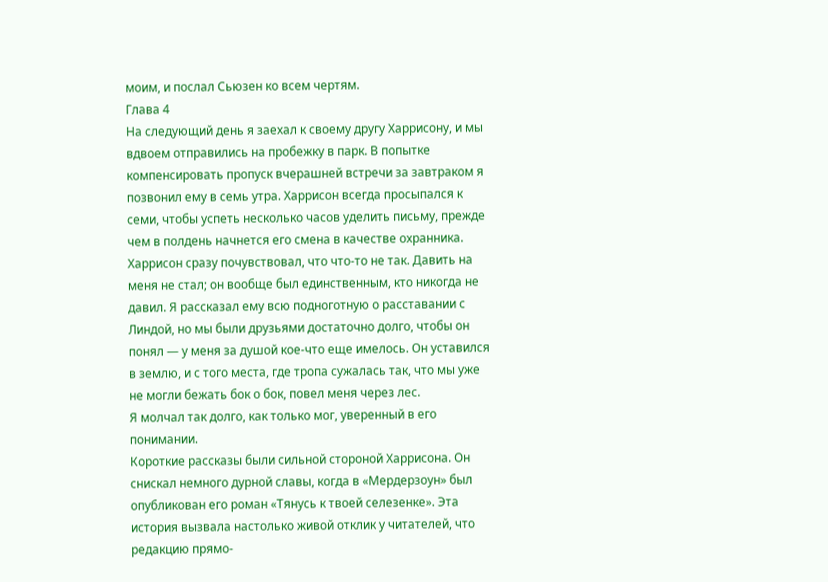моим, и послал Сьюзен ко всем чертям.
Глава 4
На следующий день я заехал к своему другу Харрисону, и мы вдвоем отправились на пробежку в парк. В попытке компенсировать пропуск вчерашней встречи за завтраком я позвонил ему в семь утра. Харрисон всегда просыпался к семи, чтобы успеть несколько часов уделить письму, прежде чем в полдень начнется его смена в качестве охранника.
Харрисон сразу почувствовал, что что-то не так. Давить на меня не стал; он вообще был единственным, кто никогда не давил. Я рассказал ему всю подноготную о расставании с Линдой, но мы были друзьями достаточно долго, чтобы он понял — у меня за душой кое-что еще имелось. Он уставился в землю, и с того места, где тропа сужалась так, что мы уже не могли бежать бок о бок, повел меня через лес.
Я молчал так долго, как только мог, уверенный в его понимании.
Короткие рассказы были сильной стороной Харрисона. Он снискал немного дурной славы, когда в «Мердерзоун» был опубликован его роман «Тянусь к твоей селезенке». Эта история вызвала настолько живой отклик у читателей, что редакцию прямо-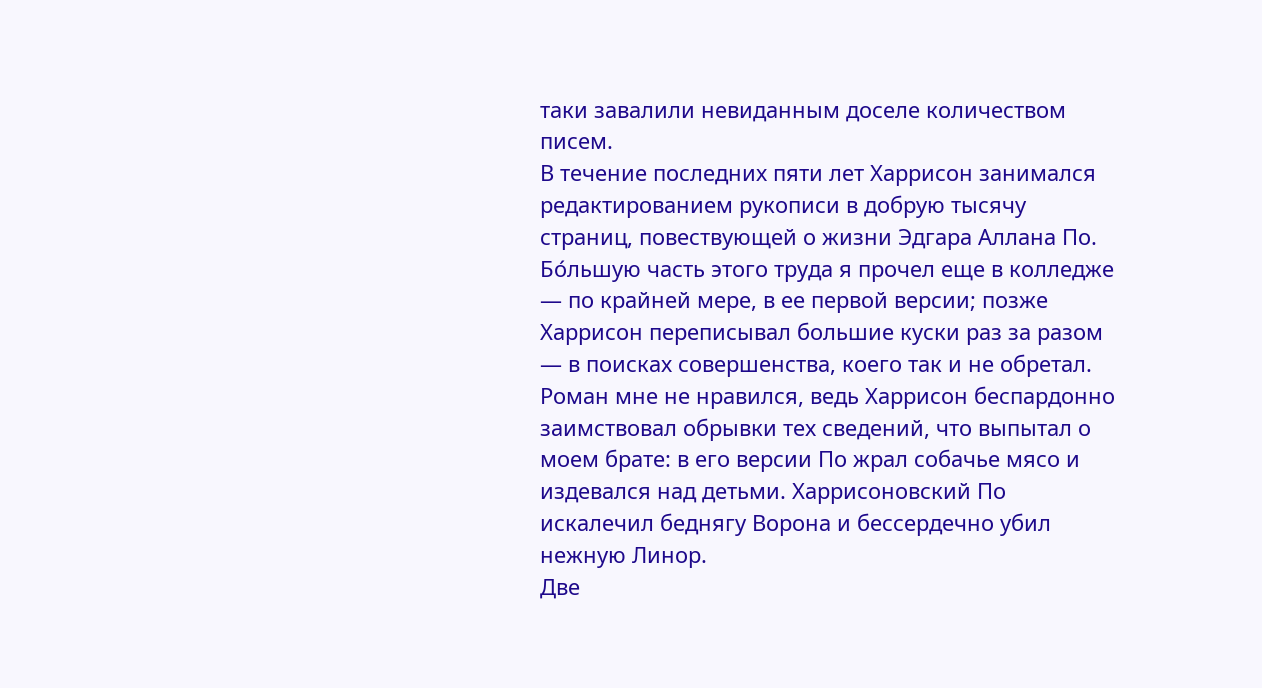таки завалили невиданным доселе количеством писем.
В течение последних пяти лет Харрисон занимался редактированием рукописи в добрую тысячу страниц, повествующей о жизни Эдгара Аллана По. Бо́льшую часть этого труда я прочел еще в колледже — по крайней мере, в ее первой версии; позже Харрисон переписывал большие куски раз за разом — в поисках совершенства, коего так и не обретал. Роман мне не нравился, ведь Харрисон беспардонно заимствовал обрывки тех сведений, что выпытал о моем брате: в его версии По жрал собачье мясо и издевался над детьми. Харрисоновский По искалечил беднягу Ворона и бессердечно убил нежную Линор.
Две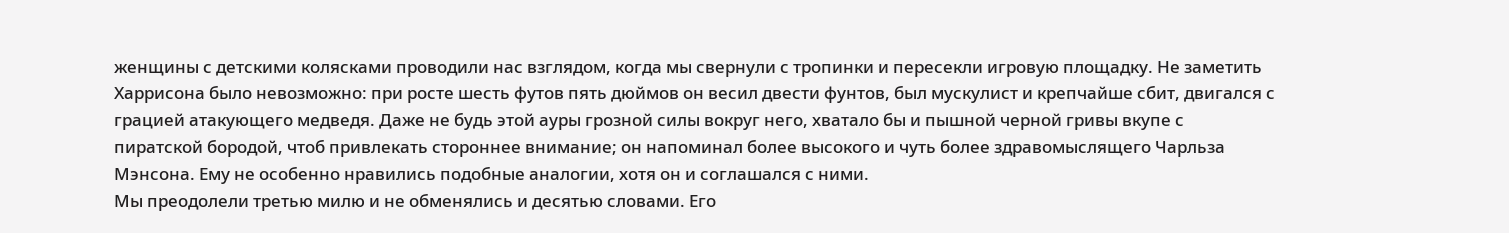женщины с детскими колясками проводили нас взглядом, когда мы свернули с тропинки и пересекли игровую площадку. Не заметить Харрисона было невозможно: при росте шесть футов пять дюймов он весил двести фунтов, был мускулист и крепчайше сбит, двигался с грацией атакующего медведя. Даже не будь этой ауры грозной силы вокруг него, хватало бы и пышной черной гривы вкупе с пиратской бородой, чтоб привлекать стороннее внимание; он напоминал более высокого и чуть более здравомыслящего Чарльза Мэнсона. Ему не особенно нравились подобные аналогии, хотя он и соглашался с ними.
Мы преодолели третью милю и не обменялись и десятью словами. Его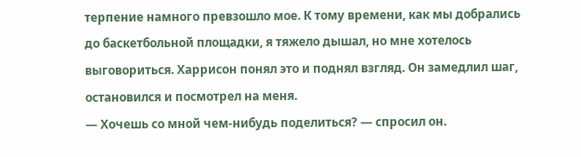терпение намного превзошло мое. К тому времени, как мы добрались до баскетбольной площадки, я тяжело дышал, но мне хотелось выговориться. Харрисон понял это и поднял взгляд. Он замедлил шаг, остановился и посмотрел на меня.
— Хочешь со мной чем-нибудь поделиться? — спросил он.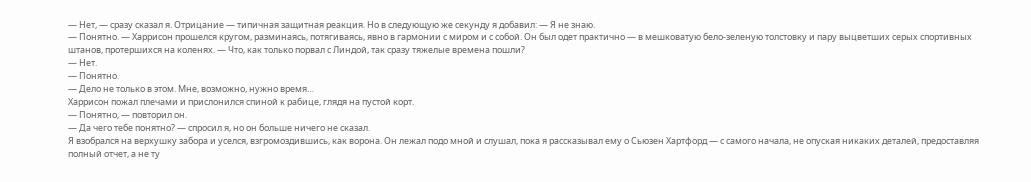— Нет, — сразу сказал я. Отрицание — типичная защитная реакция. Но в следующую же секунду я добавил: — Я не знаю.
— Понятно. — Харрисон прошелся кругом, разминаясь, потягиваясь, явно в гармонии с миром и с собой. Он был одет практично — в мешковатую бело-зеленую толстовку и пару выцветших серых спортивных штанов, протершихся на коленях. — Что, как только порвал с Линдой, так сразу тяжелые времена пошли?
— Нет.
— Понятно.
— Дело не только в этом. Мне, возможно, нужно время…
Харрисон пожал плечами и прислонился спиной к рабице, глядя на пустой корт.
— Понятно, — повторил он.
— Да чего тебе понятно? — спросил я, но он больше ничего не сказал.
Я взобрался на верхушку забора и уселся, взгромоздившись, как ворона. Он лежал подо мной и слушал, пока я рассказывал ему о Сьюзен Хартфорд — с самого начала, не опуская никаких деталей, предоставляя полный отчет, а не ту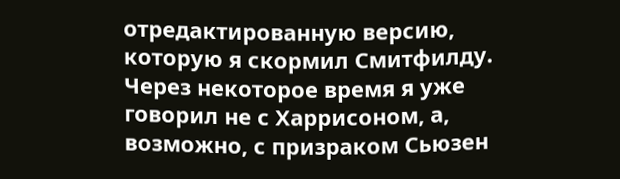отредактированную версию, которую я скормил Смитфилду. Через некоторое время я уже говорил не с Харрисоном, а, возможно, с призраком Сьюзен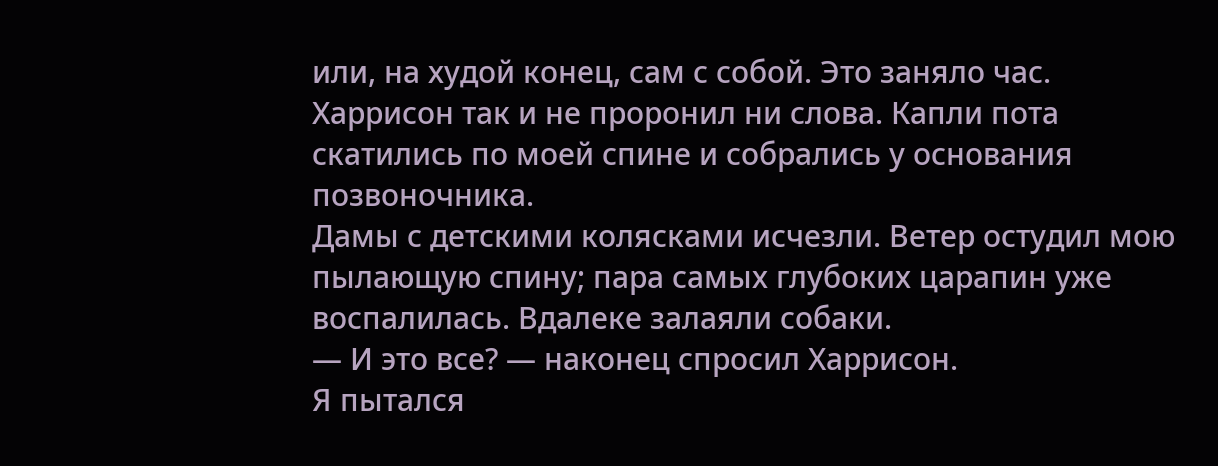или, на худой конец, сам с собой. Это заняло час. Харрисон так и не проронил ни слова. Капли пота скатились по моей спине и собрались у основания позвоночника.
Дамы с детскими колясками исчезли. Ветер остудил мою пылающую спину; пара самых глубоких царапин уже воспалилась. Вдалеке залаяли собаки.
— И это все? — наконец спросил Харрисон.
Я пытался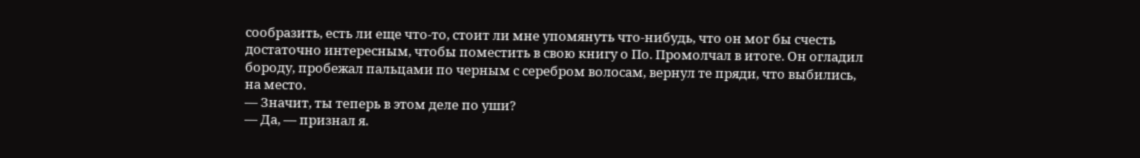сообразить, есть ли еще что-то, стоит ли мне упомянуть что-нибудь, что он мог бы счесть достаточно интересным, чтобы поместить в свою книгу о По. Промолчал в итоге. Он огладил бороду, пробежал пальцами по черным с серебром волосам, вернул те пряди, что выбились, на место.
— Значит, ты теперь в этом деле по уши?
— Да, — признал я.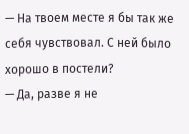— На твоем месте я бы так же себя чувствовал. С ней было хорошо в постели?
— Да, разве я не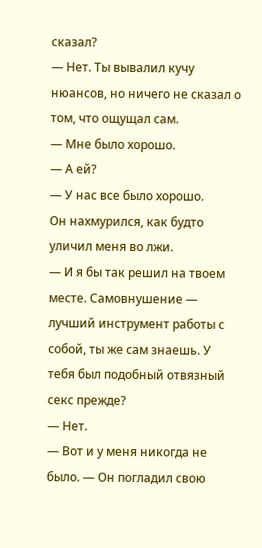сказал?
— Нет. Ты вывалил кучу нюансов, но ничего не сказал о том, что ощущал сам.
— Мне было хорошо.
— А ей?
— У нас все было хорошо.
Он нахмурился, как будто уличил меня во лжи.
— И я бы так решил на твоем месте. Самовнушение — лучший инструмент работы с собой, ты же сам знаешь. У тебя был подобный отвязный секс прежде?
— Нет.
— Вот и у меня никогда не было. — Он погладил свою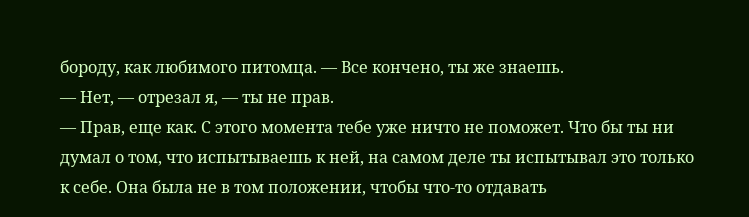бороду, как любимого питомца. — Все кончено, ты же знаешь.
— Нет, — отрезал я, — ты не прав.
— Прав, еще как. С этого момента тебе уже ничто не поможет. Что бы ты ни думал о том, что испытываешь к ней, на самом деле ты испытывал это только к себе. Она была не в том положении, чтобы что-то отдавать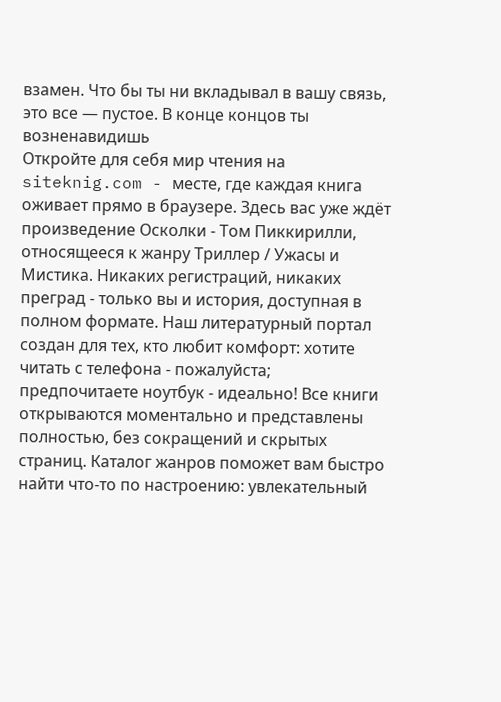взамен. Что бы ты ни вкладывал в вашу связь, это все — пустое. В конце концов ты возненавидишь
Откройте для себя мир чтения на siteknig.com - месте, где каждая книга оживает прямо в браузере. Здесь вас уже ждёт произведение Осколки - Том Пиккирилли, относящееся к жанру Триллер / Ужасы и Мистика. Никаких регистраций, никаких преград - только вы и история, доступная в полном формате. Наш литературный портал создан для тех, кто любит комфорт: хотите читать с телефона - пожалуйста; предпочитаете ноутбук - идеально! Все книги открываются моментально и представлены полностью, без сокращений и скрытых страниц. Каталог жанров поможет вам быстро найти что-то по настроению: увлекательный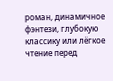роман, динамичное фэнтези, глубокую классику или лёгкое чтение перед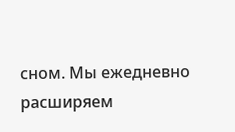сном. Мы ежедневно расширяем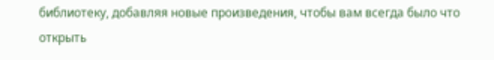библиотеку, добавляя новые произведения, чтобы вам всегда было что открыть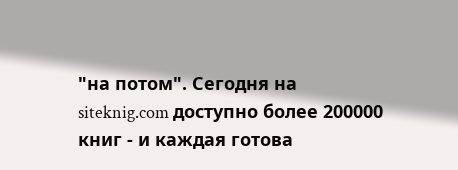"на потом". Сегодня на siteknig.com доступно более 200000 книг - и каждая готова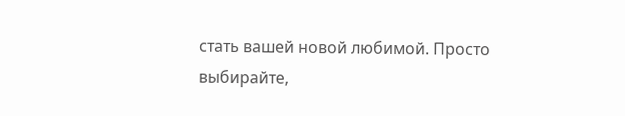стать вашей новой любимой. Просто выбирайте,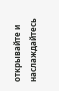открывайте и наслаждайтесь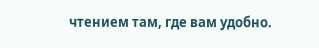чтением там, где вам удобно.